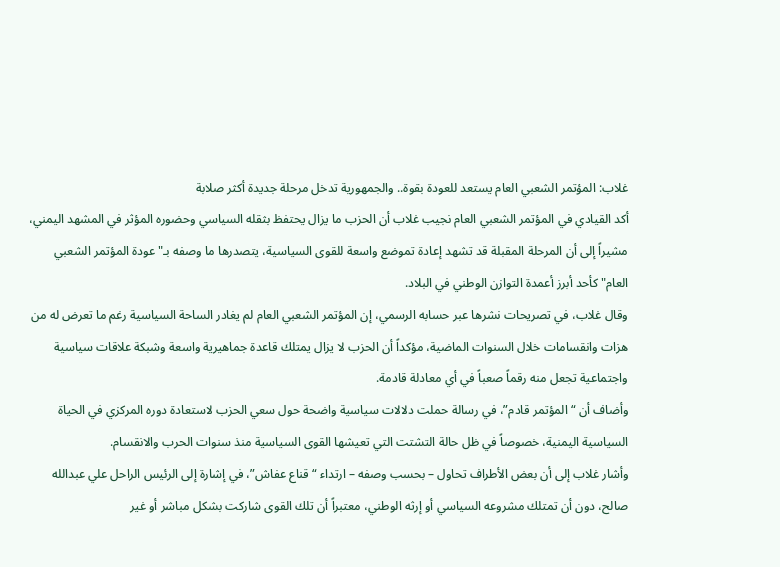غلاب: المؤتمر الشعبي العام يستعد للعودة بقوة.. والجمهورية تدخل مرحلة جديدة أكثر صلابة
أكد القيادي في المؤتمر الشعبي العام نجيب غلاب أن الحزب ما يزال يحتفظ بثقله السياسي وحضوره المؤثر في المشهد اليمني، مشيراً إلى أن المرحلة المقبلة قد تشهد إعادة تموضع واسعة للقوى السياسية، يتصدرها ما وصفه بـ"عودة المؤتمر الشعبي العام" كأحد أبرز أعمدة التوازن الوطني في البلاد.
وقال غلاب، في تصريحات نشرها عبر حسابه الرسمي، إن المؤتمر الشعبي العام لم يغادر الساحة السياسية رغم ما تعرض له من هزات وانقسامات خلال السنوات الماضية، مؤكداً أن الحزب لا يزال يمتلك قاعدة جماهيرية واسعة وشبكة علاقات سياسية واجتماعية تجعل منه رقماً صعباً في أي معادلة قادمة.
وأضاف أن “المؤتمر قادم”، في رسالة حملت دلالات سياسية واضحة حول سعي الحزب لاستعادة دوره المركزي في الحياة السياسية اليمنية، خصوصاً في ظل حالة التشتت التي تعيشها القوى السياسية منذ سنوات الحرب والانقسام.
وأشار غلاب إلى أن بعض الأطراف تحاول – بحسب وصفه – ارتداء “قناع عفاش”، في إشارة إلى الرئيس الراحل علي عبدالله صالح، دون أن تمتلك مشروعه السياسي أو إرثه الوطني، معتبراً أن تلك القوى شاركت بشكل مباشر أو غير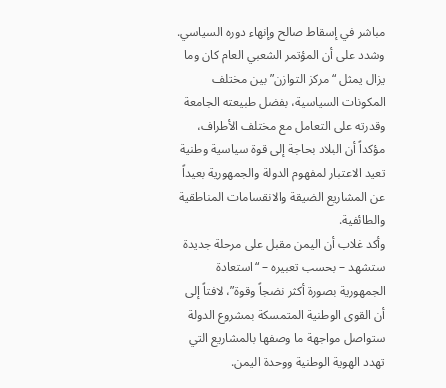مباشر في إسقاط صالح وإنهاء دوره السياسي.
وشدد على أن المؤتمر الشعبي العام كان وما يزال يمثل “مركز التوازن” بين مختلف المكونات السياسية، بفضل طبيعته الجامعة وقدرته على التعامل مع مختلف الأطراف، مؤكداً أن البلاد بحاجة إلى قوة سياسية وطنية تعيد الاعتبار لمفهوم الدولة والجمهورية بعيداً عن المشاريع الضيقة والانقسامات المناطقية والطائفية.
وأكد غلاب أن اليمن مقبل على مرحلة جديدة ستشهد – بحسب تعبيره – “استعادة الجمهورية بصورة أكثر نضجاً وقوة”، لافتاً إلى أن القوى الوطنية المتمسكة بمشروع الدولة ستواصل مواجهة ما وصفها بالمشاريع التي تهدد الهوية الوطنية ووحدة اليمن.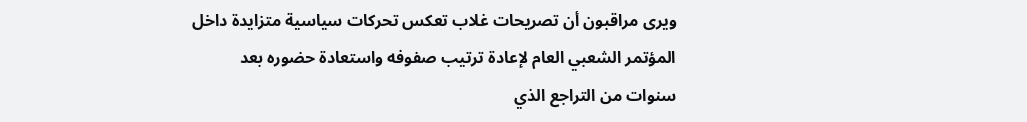ويرى مراقبون أن تصريحات غلاب تعكس تحركات سياسية متزايدة داخل المؤتمر الشعبي العام لإعادة ترتيب صفوفه واستعادة حضوره بعد سنوات من التراجع الذي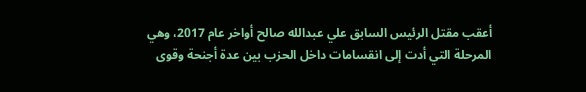أعقب مقتل الرئيس السابق علي عبدالله صالح أواخر عام 2017، وهي المرحلة التي أدت إلى انقسامات داخل الحزب بين عدة أجنحة وقوى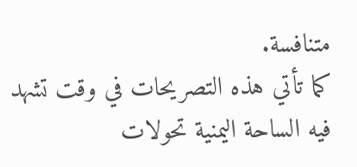متنافسة.
كما تأتي هذه التصريحات في وقت تشهد فيه الساحة اليمنية تحولات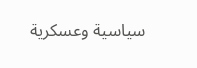سياسية وعسكرية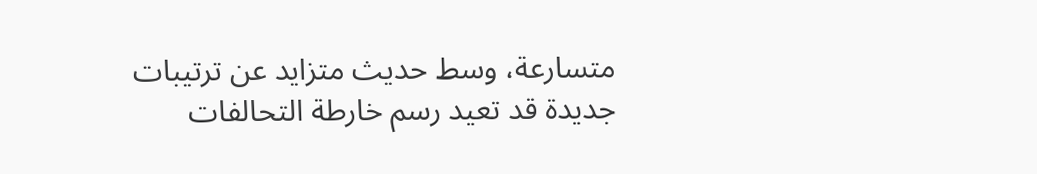متسارعة، وسط حديث متزايد عن ترتيبات جديدة قد تعيد رسم خارطة التحالفات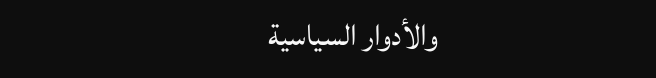والأدوار السياسية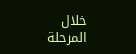خلال المرحلة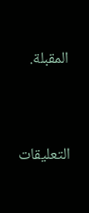المقبلة.




التعليقات